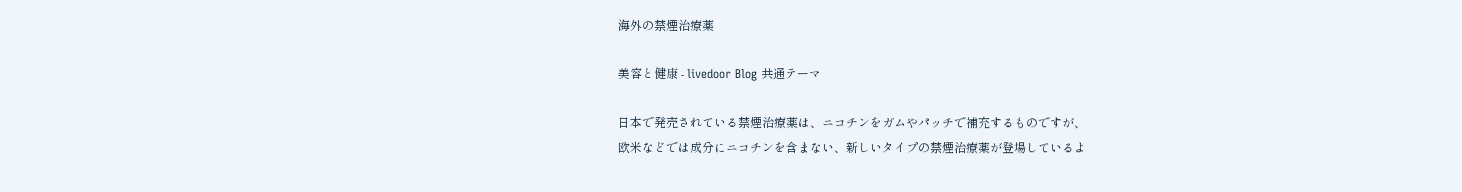海外の禁煙治療薬

美容と健康 - livedoor Blog 共通テーマ

日本で発売されている禁煙治療薬は、ニコチンをガムやパッチで補充するものですが、
欧米などでは成分にニコチンを含まない、新しいタイプの禁煙治療薬が登場しているよ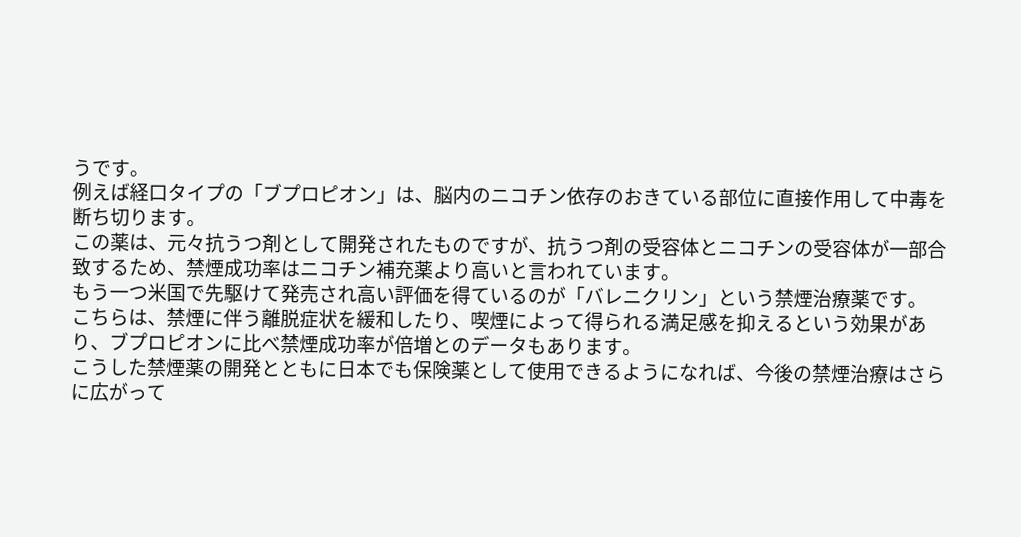うです。
例えば経口タイプの「ブプロピオン」は、脳内のニコチン依存のおきている部位に直接作用して中毒を断ち切ります。
この薬は、元々抗うつ剤として開発されたものですが、抗うつ剤の受容体とニコチンの受容体が一部合致するため、禁煙成功率はニコチン補充薬より高いと言われています。
もう一つ米国で先駆けて発売され高い評価を得ているのが「バレニクリン」という禁煙治療薬です。
こちらは、禁煙に伴う離脱症状を緩和したり、喫煙によって得られる満足感を抑えるという効果があり、ブプロピオンに比べ禁煙成功率が倍増とのデータもあります。
こうした禁煙薬の開発とともに日本でも保険薬として使用できるようになれば、今後の禁煙治療はさらに広がって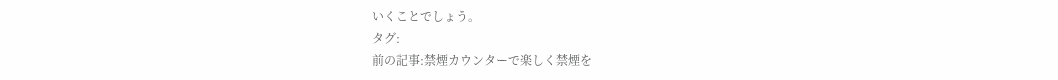いくことでしょう。
タグ:
前の記事:禁煙カウンターで楽しく禁煙を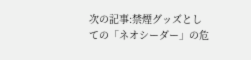次の記事:禁煙グッズとしての「ネオシーダー」の危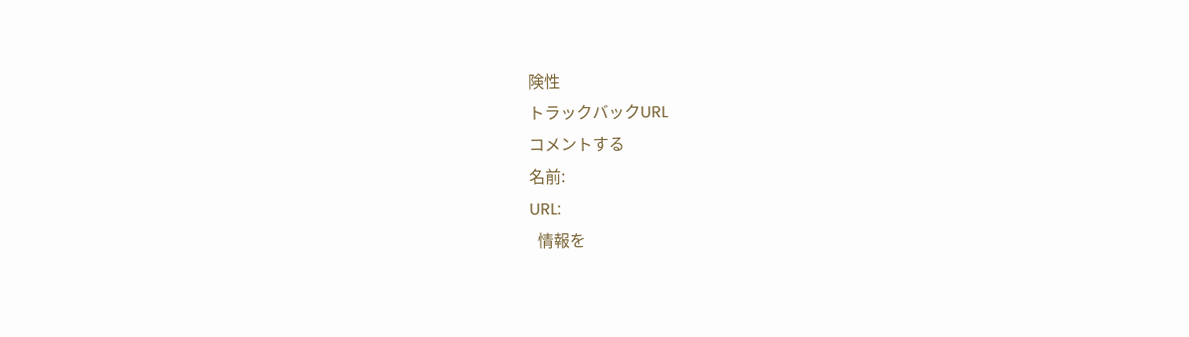険性
トラックバックURL
コメントする
名前:
URL:
  情報を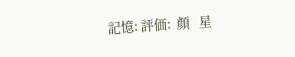記憶: 評価:  顔   星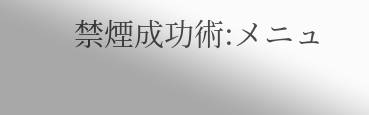禁煙成功術:メニュ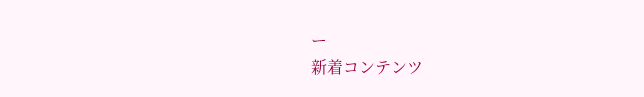ー
新着コンテンツ